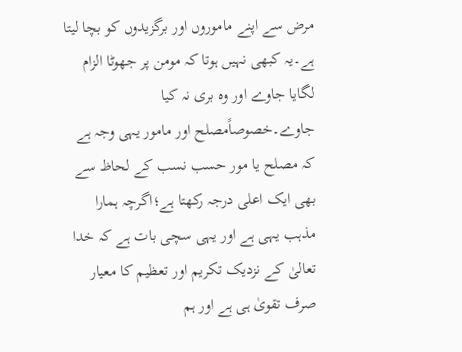مرض سے اپنے ماموروں اور برگزیدوں کو بچا لیتا ہے۔یہ کبھی نہیں ہوتا کہ مومن پر جھوٹا الزام لگایا جاوے اور وہ بری نہ کیا جاوے۔خصوصاًمصلح اور مامور یہی وجہ ہے کہ مصلح یا مور حسب نسب کے لحاظ سے بھی ایک اعلی درجہ رکھتا ہے؛اگرچہ ہمارا مذہب یہی ہے اور یہی سچی بات ہے کہ خدا تعالیٰ کے نزدیک تکریم اور تعظیم کا معیار صرف تقویٰ ہی ہے اور ہم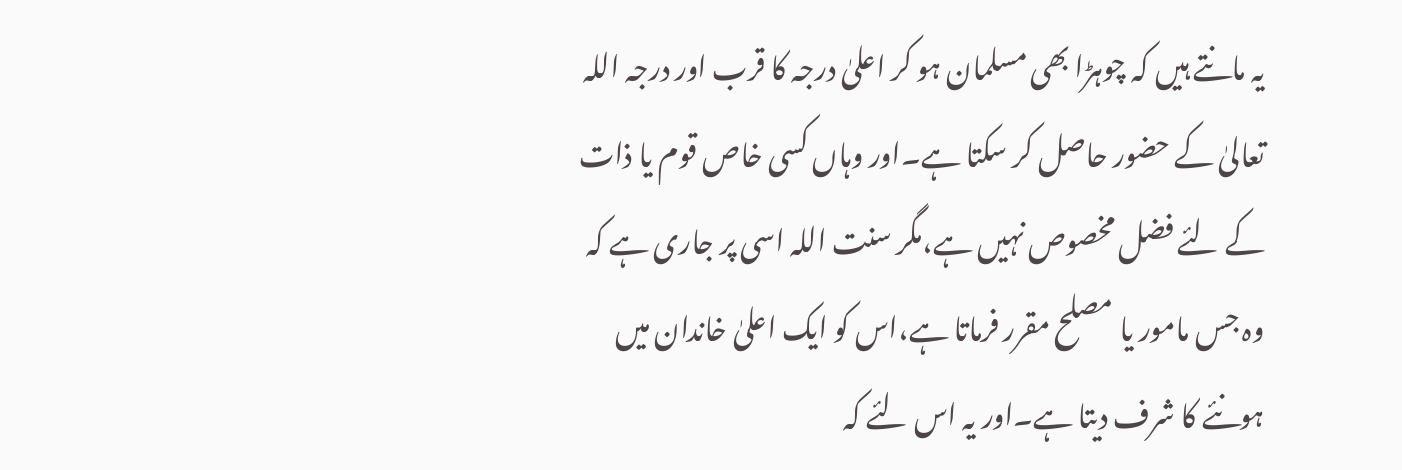یہ مانتے ہیں کہ چوہڑا بھی مسلمان ہو کر اعلیٰ درجہ کا قرب اور درجہ اللہ تعالیٰ کے حضور حاصل کر سکتا ہے۔اور وہاں کسی خاص قوم یا ذات کے لئے فضل مخصوص نہیں ہے،مگر سنت اللہ اسی پر جاری ہے کہ وہ جس مامور یا مصلح مقرر فرماتا ہے،اس کو ایک اعلیٰ خاندان میں ہونئے کا شرف دیتا ہے۔اور یہ اس لئے کہ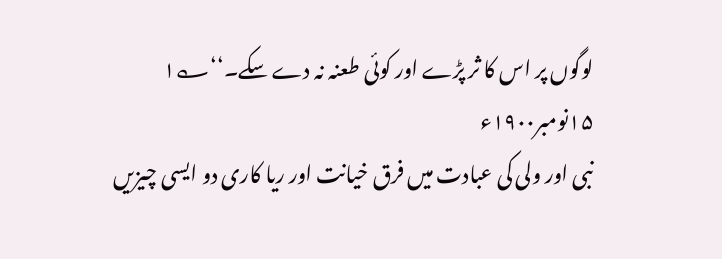لوگوں پر اس کا ثر پڑے اور کوئی طعنہ نہ دے سکے۔‘‘؎۱
۱۵نومبر۱۹۰۰ء
نبی اور ولی کی عبادت میں فرق خیانت اور ریا کاری دو ایسی چیزیں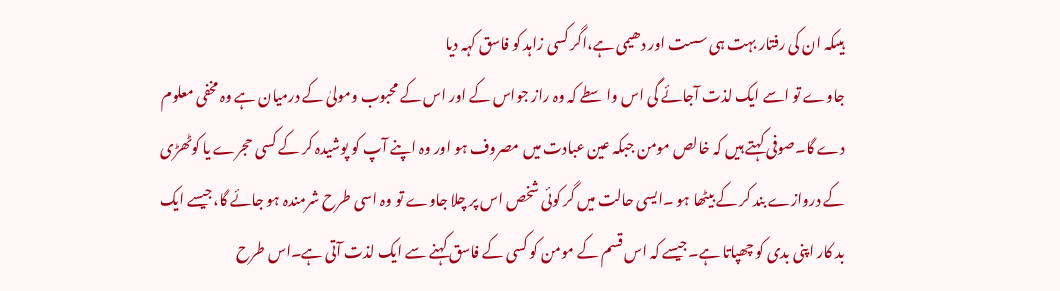ہیںکہ ان کی رفتار بہت ہی سست اور دھیمی ہے،اگر کسی زاہد کو فاسق کہہ دیا
جاوے تو اسے ایک لذت آجائے گی اس واسطے کہ وہ راز جواس کے اور اس کے محبوب ومولیٰ کے درمیان ہے وہ مخفی معلوم دے گا۔صوفی کہتے ہیں کہ خالص مومن جبکہ عین عبادت میں مصروف ہو اور وہ اپنے آپ کو پوشیدہ کر کے کسی حجرے یا کوٹھڑی کے دروازے بند کر کے بیٹھا ہو ۔ایسی حالت میں گر کوئی شخص اس پر چلا جاوے تو وہ اسی طرح شرمندہ ہو جائے گا،جیسے ایک بد کار اپنی بدی کو چھپاتا ہے۔جیسے کہ اس قسم کے مومن کو کسی کے فاسق کہنے سے ایک لذت آتی ہے۔اس طرح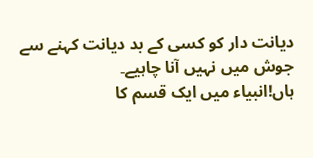دیانت دار کو کسی کے بد دیانت کہنے سے جوش میں نہیں آنا چاہیے۔
ہاں!انبیاء میں ایک قسم کا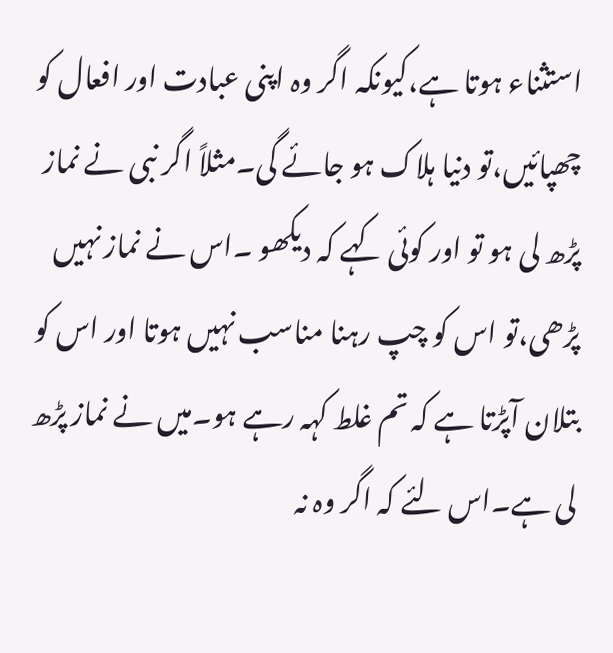استثناء ہوتا ہے،کیونکہ اگر وہ اپنی عبادت اور افعال کو چھپائیں،تو دنیا ہلاک ہو جائے گی۔مثلاً اگر نبی نے نماز پڑھ لی ہو تو اور کوئی کہے کہ دیکھو ۔اس نے نماز نہیں پڑھی،تو اس کو چپ رہنا مناسب نہیں ہوتا اور اس کو بتلان آپڑتا ہے کہ تم غلط کہہ رہے ہو۔میں نے نماز پڑھ لی ہے۔اس لئے کہ اگر وہ نہ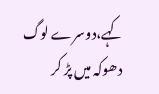کہے،دوسرے لوگ دھوکہ میں پڑ کر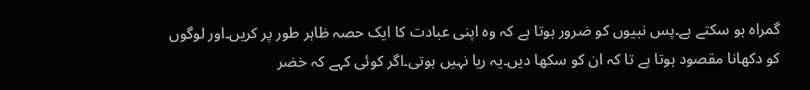گمراہ ہو سکتے ہے۔پس نبیوں کو ضرور ہوتا ہے کہ وہ اپنی عبادت کا ایک حصہ ظاہر طور پر کریں۔اور لوگوں کو دکھانا مقصود ہوتا ہے تا کہ ان کو سکھا دیں۔یہ ریا نہیں ہوتی۔اگر کوئی کہے کہ خضر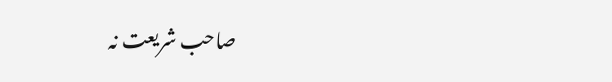صاحب شریعت نہ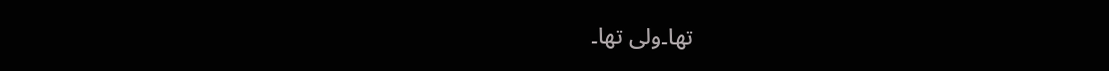تھا۔ولی تھا۔